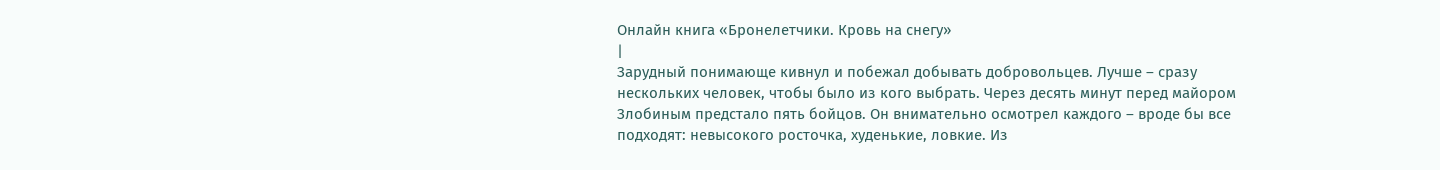Онлайн книга «Бронелетчики. Кровь на снегу»
|
Зарудный понимающе кивнул и побежал добывать добровольцев. Лучше – сразу нескольких человек, чтобы было из кого выбрать. Через десять минут перед майором Злобиным предстало пять бойцов. Он внимательно осмотрел каждого – вроде бы все подходят: невысокого росточка, худенькие, ловкие. Из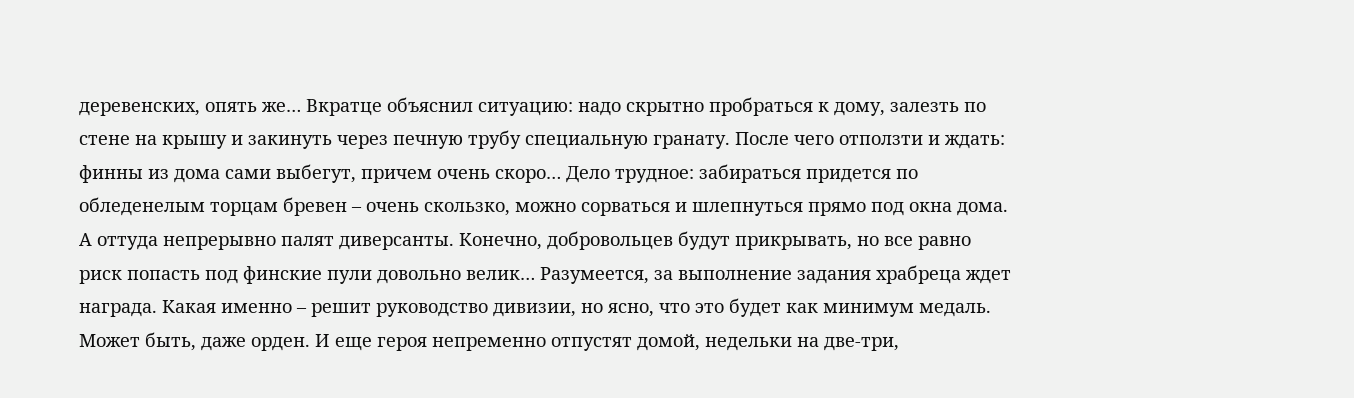деревенских, опять же… Вкратце объяснил ситуацию: надо скрытно пробраться к дому, залезть по стене на крышу и закинуть через печную трубу специальную гранату. После чего отползти и ждать: финны из дома сами выбегут, причем очень скоро… Дело трудное: забираться придется по обледенелым торцам бревен – очень скользко, можно сорваться и шлепнуться прямо под окна дома. А оттуда непрерывно палят диверсанты. Конечно, добровольцев будут прикрывать, но все равно риск попасть под финские пули довольно велик… Разумеется, за выполнение задания храбреца ждет награда. Какая именно – решит руководство дивизии, но ясно, что это будет как минимум медаль. Может быть, даже орден. И еще героя непременно отпустят домой, недельки на две-три,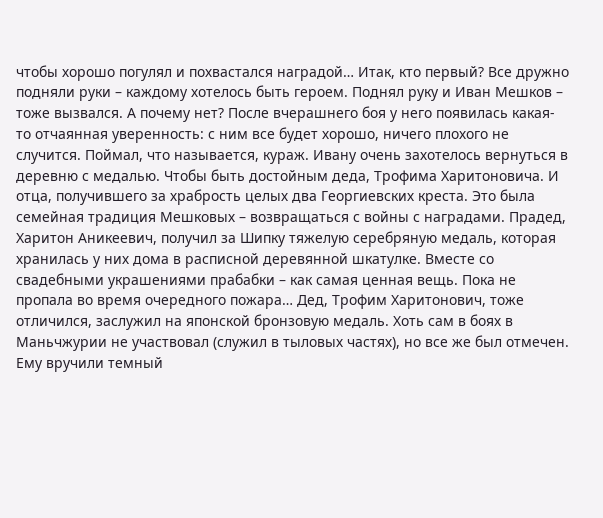чтобы хорошо погулял и похвастался наградой… Итак, кто первый? Все дружно подняли руки – каждому хотелось быть героем. Поднял руку и Иван Мешков – тоже вызвался. А почему нет? После вчерашнего боя у него появилась какая-то отчаянная уверенность: с ним все будет хорошо, ничего плохого не случится. Поймал, что называется, кураж. Ивану очень захотелось вернуться в деревню с медалью. Чтобы быть достойным деда, Трофима Харитоновича. И отца, получившего за храбрость целых два Георгиевских креста. Это была семейная традиция Мешковых – возвращаться с войны с наградами. Прадед, Харитон Аникеевич, получил за Шипку тяжелую серебряную медаль, которая хранилась у них дома в расписной деревянной шкатулке. Вместе со свадебными украшениями прабабки – как самая ценная вещь. Пока не пропала во время очередного пожара… Дед, Трофим Харитонович, тоже отличился, заслужил на японской бронзовую медаль. Хоть сам в боях в Маньчжурии не участвовал (служил в тыловых частях), но все же был отмечен. Ему вручили темный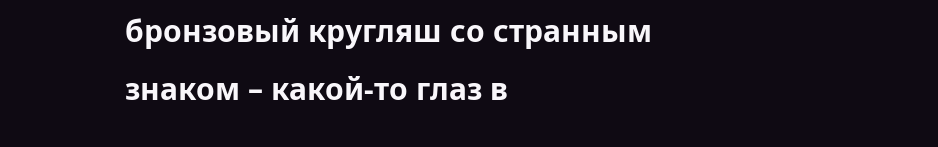бронзовый кругляш со странным знаком – какой-то глаз в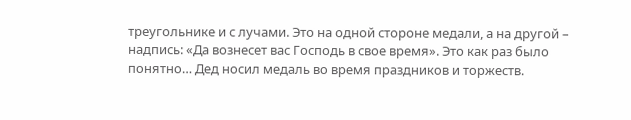треугольнике и с лучами. Это на одной стороне медали, а на другой – надпись: «Да вознесет вас Господь в свое время». Это как раз было понятно… Дед носил медаль во время праздников и торжеств.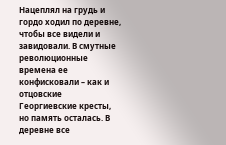Нацеплял на грудь и гордо ходил по деревне, чтобы все видели и завидовали. В смутные революционные времена ее конфисковали – как и отцовские Георгиевские кресты, но память осталась. В деревне все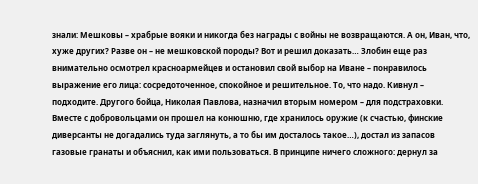знали: Мешковы – храбрые вояки и никогда без награды с войны не возвращаются. А он, Иван, что, хуже других? Разве он – не мешковской породы? Вот и решил доказать… Злобин еще раз внимательно осмотрел красноармейцев и остановил свой выбор на Иване – понравилось выражение его лица: сосредоточенное, спокойное и решительное. То, что надо. Кивнул – подходите. Другого бойца, Николая Павлова, назначил вторым номером – для подстраховки. Вместе с добровольцами он прошел на конюшню, где хранилось оружие (к счастью, финские диверсанты не догадались туда заглянуть, а то бы им досталось такое…), достал из запасов газовые гранаты и объяснил, как ими пользоваться. В принципе ничего сложного: дернул за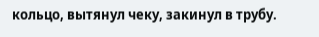кольцо, вытянул чеку, закинул в трубу.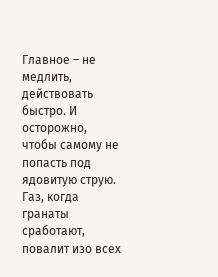Главное – не медлить, действовать быстро. И осторожно, чтобы самому не попасть под ядовитую струю. Газ, когда гранаты сработают, повалит изо всех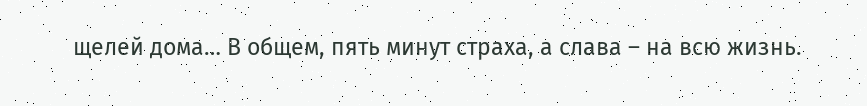щелей дома… В общем, пять минут страха, а слава – на всю жизнь.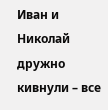Иван и Николай дружно кивнули – все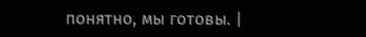понятно, мы готовы. |